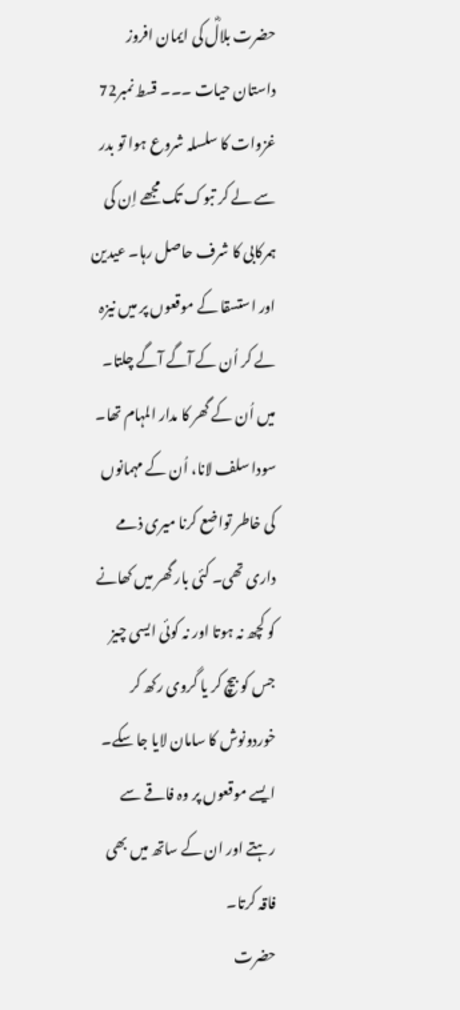حضرت بلالؓ کی ایمان افروز داستان حیات ۔۔۔ قسط نمبر72
غزوات کا سلسلہ شروع ہوا تو بدر سے لے کر تبوک تک مجھے اِن کی ہمرکابی کا شرف حاصل رہا۔ عیدین اور استسقا کے موقعوں پر میں نیزہ لے کر اُن کے آگے آگے چلتا۔ میں اُن کے گھر کا مدار المہام تھا۔ سودا سلف لانا، اُن کے مہمانوں کی خاطر تواضع کرنا میری ذمے داری تھی۔ کئی بار گھر میں کھانے کو کچھ نہ ہوتا اور نہ کوئی ایسی چیز جس کو بیچ کر یا گروی رکھ کر خوردونوش کا سامان لایا جا سکے۔ ایسے موقعوں پر وہ فاقے سے رہتے اور ان کے ساتھ میں بھی فاقہ کرتا۔
حضرت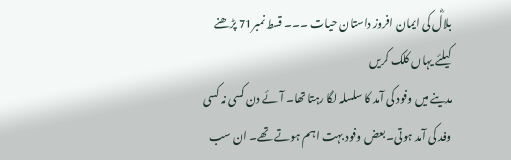بلالؓ کی ایمان افروز داستان حیات ۔۔۔ قسط نمبر71 پڑھنے کیلئے یہاں کلک کریں
مدینے میں وفود کی آمد کا سلسلہ لگا رہتا تھا۔ آئے دن کسی نہ کسی وفد کی آمد ہوتی۔ بعض وفود بہت اہم ہوتے تھے۔ ان سب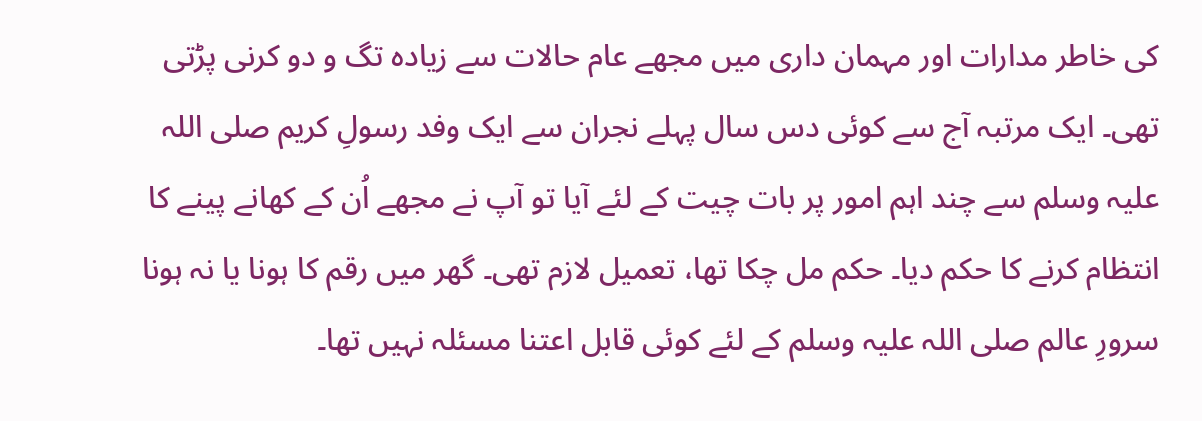کی خاطر مدارات اور مہمان داری میں مجھے عام حالات سے زیادہ تگ و دو کرنی پڑتی تھی۔ ایک مرتبہ آج سے کوئی دس سال پہلے نجران سے ایک وفد رسولِ کریم صلی اللہ علیہ وسلم سے چند اہم امور پر بات چیت کے لئے آیا تو آپ نے مجھے اُن کے کھانے پینے کا انتظام کرنے کا حکم دیا۔ حکم مل چکا تھا، تعمیل لازم تھی۔ گھر میں رقم کا ہونا یا نہ ہونا سرورِ عالم صلی اللہ علیہ وسلم کے لئے کوئی قابل اعتنا مسئلہ نہیں تھا۔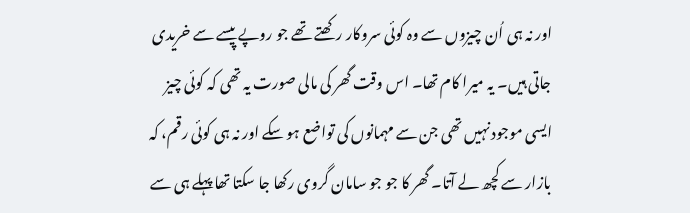اور نہ ہی اُن چیزوں سے وہ کوئی سروکار رکھتے تھے جو روپے پیسے سے خریدی جاتی ہیں۔ یہ میرا کام تھا۔ اس وقت گھر کی مالی صورت یہ تھی کہ کوئی چیز ایسی موجود نہیں تھی جن سے مہمانوں کی تواضع ہو سکے اور نہ ہی کوئی رقم، کہ بازار سے کچھ لے آتا۔ گھر کا جو جو سامان گروی رکھا جا سکتا تھا پہلے ہی سے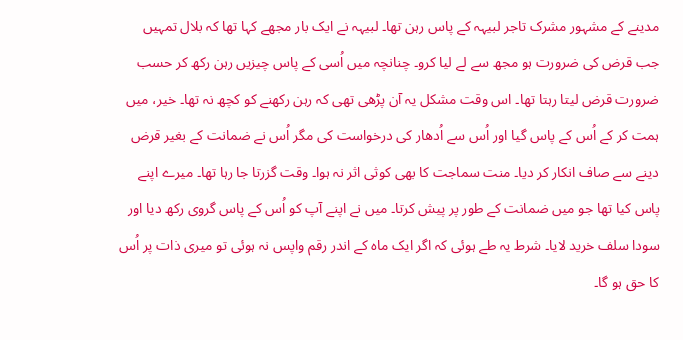مدینے کے مشہور مشرک تاجر لبیہہ کے پاس رہن تھا۔ لبیہہ نے ایک بار مجھے کہا تھا کہ بلال تمہیں جب قرض کی ضرورت ہو مجھ سے لے لیا کرو۔ چنانچہ میں اُسی کے پاس چیزیں رہن رکھ کر حسب ضرورت قرض لیتا رہتا تھا۔ اس وقت مشکل یہ آن پڑھی تھی کہ رہن رکھنے کو کچھ نہ تھا۔ خیر، میں ہمت کر کے اُس کے پاس گیا اور اُس سے اُدھار کی درخواست کی مگر اُس نے ضمانت کے بغیر قرض دینے سے صاف انکار کر دیا۔ منت سماجت کا بھی کوثی اثر نہ ہوا۔ وقت گزرتا جا رہا تھا۔ میرے اپنے پاس کیا تھا جو میں ضمانت کے طور پر پیش کرتا۔ میں نے اپنے آپ کو اُس کے پاس گروی رکھ دیا اور سودا سلف خرید لایا۔ شرط یہ طے ہوئی کہ اگر ایک ماہ کے اندر رقم واپس نہ ہوئی تو میری ذات پر اُس کا حق ہو گا۔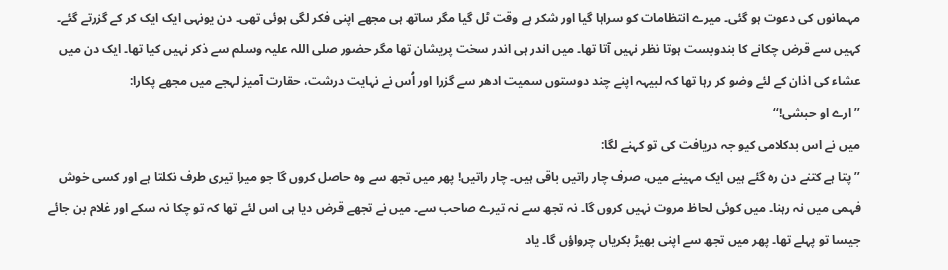مہمانوں کی دعوت ہو گئی۔ میرے انتظامات کو سراہا گیا اور شکر ہے وقت ٹل گیا مگر ساتھ ہی مجھے اپنی فکر لگی ہوئی تھی۔ دن یونہی ایک ایک کر کے گزرتے گئے۔ کہیں سے قرض چکانے کا بندوبست ہوتا نظر نہیں آتا تھا۔ میں اندر ہی اندر سخت پریشان تھا مگر حضور صلی اللہ علیہ وسلم سے ذکر نہیں کیا تھا۔ ایک دن میں عشاء کی اذان کے لئے وضو کر رہا تھا کہ لبیہہ اپنے چند دوستوں سمیت ادھر سے گزرا اور اُس نے نہایت درشت، حقارت آمیز لہجے میں مجھے پکارا:
’’ارے او حبشی!‘‘
میں نے اس بدکلامی کیو جہ دریافت کی تو کہنے لگا:
’’پتا ہے کتنے دن رہ گئے ہیں ایک مہینے میں، صرف چار راتیں باقی ہیں۔ چار راتیں! پھر میں تجھ سے وہ حاصل کروں گا جو میرا تیری طرف نکلتا ہے اور کسی خوش فہمی میں نہ رہنا۔ میں کوئی لحاظ مروت نہیں کروں گا۔ نہ تجھ سے نہ تیرے صاحب سے۔ میں نے تجھے قرض دیا ہی اس لئے تھا کہ تو چکا نہ سکے اور غلام بن جائے جیسا تو پہلے تھا۔ پھر میں تجھ سے اپنی بھیڑ بکریاں چرواؤں گا۔ یاد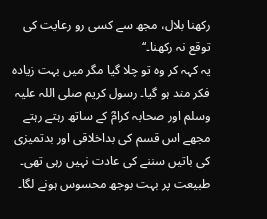رکھنا بلال، مجھ سے کسی رو رعایت کی توقع نہ رکھنا۔‘‘
یہ کہہ کر وہ تو چلا گیا مگر میں بہت زیادہ فکر مند ہو گیا۔ رسول کریم صلی اللہ علیہ وسلم اور صحابہ کرامؓ کے ساتھ رہتے رہتے مجھے اس قسم کی بداخلاقی اور بدتمیزی کی باتیں سننے کی عادت نہیں رہی تھی۔ طبیعت پر بہت بوجھ محسوس ہونے لگا۔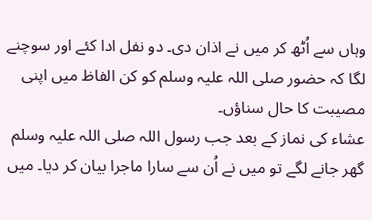وہاں سے اُٹھ کر میں نے اذان دی۔ دو نفل ادا کئے اور سوچنے لگا کہ حضور صلی اللہ علیہ وسلم کو کن الفاظ میں اپنی مصیبت کا حال سناؤں۔
عشاء کی نماز کے بعد جب رسول اللہ صلی اللہ علیہ وسلم گھر جانے لگے تو میں نے اُن سے سارا ماجرا بیان کر دیا۔ میں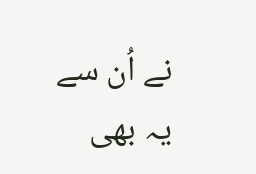نے اُن سے یہ بھی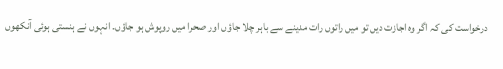درخواست کی کہ اگر وہ اجازت دیں تو میں راتوں رات مدینے سے باہر چلا جاؤں اور صحرا میں روپوش ہو جاؤں۔ انہوں نے ہنستی ہوئی آنکھوں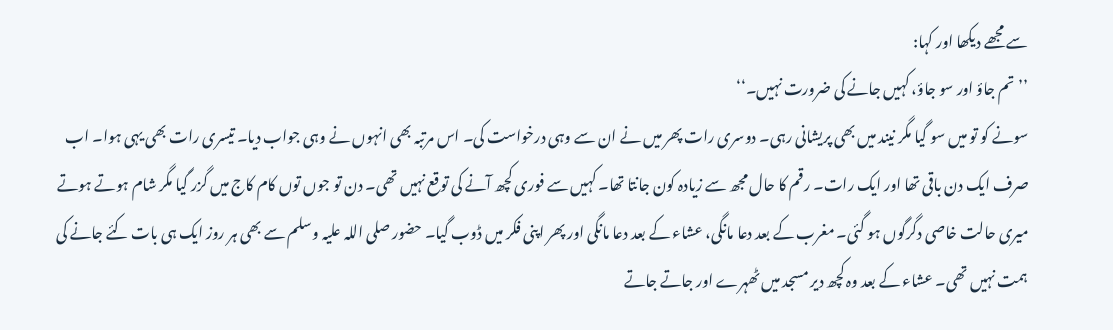سے مجھے دیکھا اور کہا:
’’تم جاؤ اور سو جاؤ، کہیں جانے کی ضرورت نہیں۔‘‘
سونے کو تو میں سو گیا مگر نیند میں بھی پریشانی رہی۔ دوسری رات پھر میں نے ان سے وہی درخواست کی۔ اس مرتبہ بھی انہوں نے وہی جواب دیا۔ تیسری رات بھی یہی ہوا۔ اب صرف ایک دن باقی تھا اور ایک رات۔ رقم کا حال مجھ سے زیادہ کون جانتا تھا۔ کہیں سے فوری کچھ آنے کی توقع نہیں تھی۔ دن تو جوں توں کام کاج میں گزر گیا مگر شام ہوتے ہوتے میری حالت خاصی دگرگوں ہو گئی۔ مغرب کے بعد دعا مانگی، عشاء کے بعد دعا مانگی اور پھر اپنی فکر میں ڈوب گیا۔ حضور صلی اللہ علیہ وسلم سے بھی ہر روز ایک ہی بات کئے جانے کی ہمت نہیں تھی۔ عشاء کے بعد وہ کچھ دیر مسجد میں ٹھہرے اور جاتے جاتے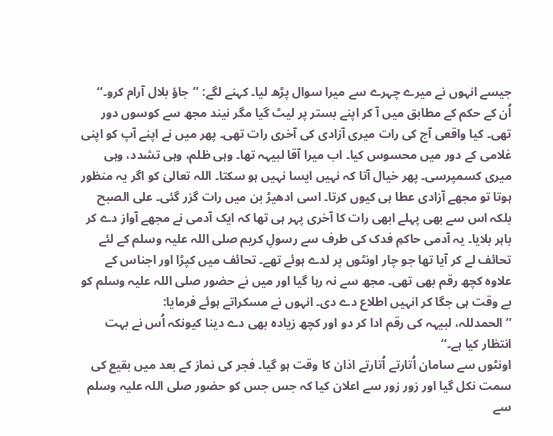جیسے انہوں نے میرے چہرے سے میرا سوال پڑھ لیا۔ کہنے لگے: ’’جاؤ بلال آرام کرو۔‘‘
اُن کے حکم کے مطابق میں آ کر اپنے بستر پر لیٹ گیا مگر نیند مجھ سے کوسوں دور تھی۔ کیا واقعی آج کی رات میری آزادی کی آخری رات تھی۔ پھر میں نے اپنے آپ کو اپنی غلامی کے دور میں محسوس کیا۔ اب میرا آقا لبیہہ تھا۔ وہی ظلم، وہی تشدد، وہی میری کسمپرسی۔ پھر خیال آتا کہ نہیں ایسا نہیں ہو سکتا۔ اللہ تعالیٰ کو اگر یہ منظور ہوتا تو مجھے آزادی عطا ہی کیوں کرتا۔ اسی ادھیڑ بن میں رات گزر گئی۔ علی الصبح بلکہ اس سے بھی پہلے ابھی رات کا آخری پہر ہی تھا کہ ایک آدمی نے مجھے آواز دے کر باہر بلایا۔ یہ آدمی حاکمِ فدک کی طرف سے رسولِ کریم صلی اللہ علیہ وسلم کے لئے تحائف لے کر آیا تھا جو چار اونٹوں پر لدے ہوئے تھے۔ تحائف میں کپڑا اور اجناس کے علاوہ کچھ رقم بھی تھی۔ مجھ سے نہ رہا گیا اور میں نے حضور صلی اللہ علیہ وسلم کو بے وقت ہی جگا کر انہیں اطلاع دے دی۔ انہوں نے مسکراتے ہوئے فرمایا:
’’الحمدللہ، لبیہہ کی رقم ادا کر دو اور کچھ زیادہ بھی دے دینا کیونکہ اُس نے بہت انتظار کیا ہے۔‘‘
اونٹوں سے سامان اُتارتے اُتارتے اذان کا وقت ہو گیا۔ فجر کی نماز کے بعد میں بقیع کی سمت نکل گیا اور زور زور سے اعلان کیا کہ جس جس کو حضور صلی اللہ علیہ وسلم سے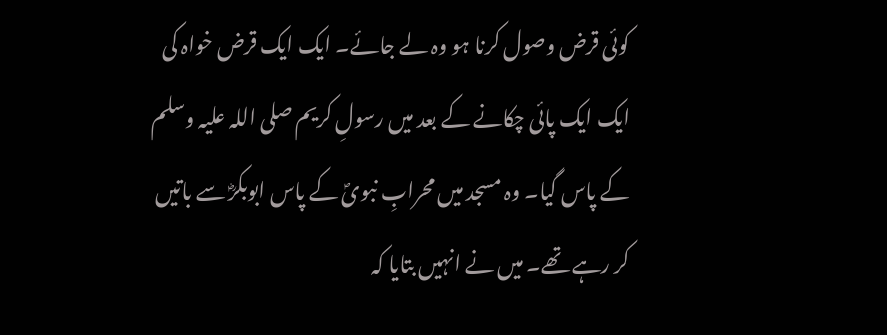کوئی قرض وصول کرنا ہو وہ لے جائے۔ ایک ایک قرض خواہ کی ایک ایک پائی چکانے کے بعد میں رسولِ کریم صلی اللہ علیہ وسلم کے پاس گیا۔ وہ مسجد میں محرابِ نبویؐ کے پاس ابوبکرؓ سے باتیں کر رہے تھے۔ میں نے انہیں بتایا کہ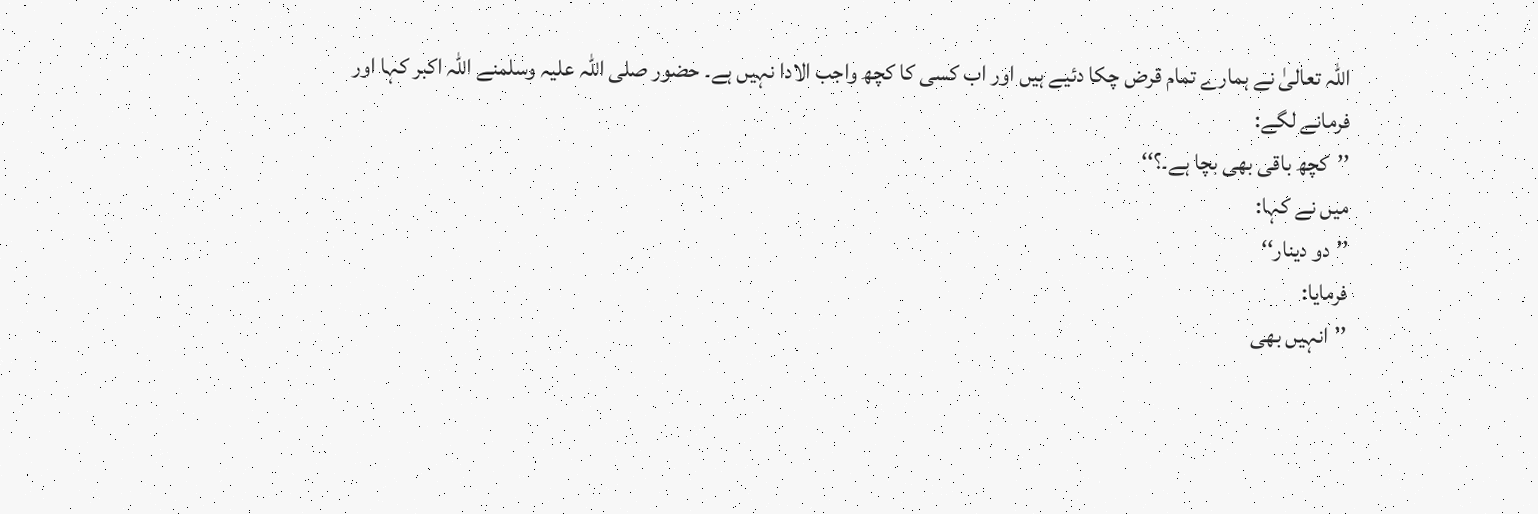اللہ تعالیٰ نے ہمارے تمام قرض چکا دئیے ہیں اور اب کسی کا کچھ واجب الادا نہیں ہے۔ حضور صلی اللہ علیہ وسلمنے اللہ اکبر کہا اور فرمانے لگے:
’’کچھ باقی بھی بچا ہے۔؟‘‘
میں نے کہا:
’’دو دینار‘‘
فرمایا:
’’انہیں بھی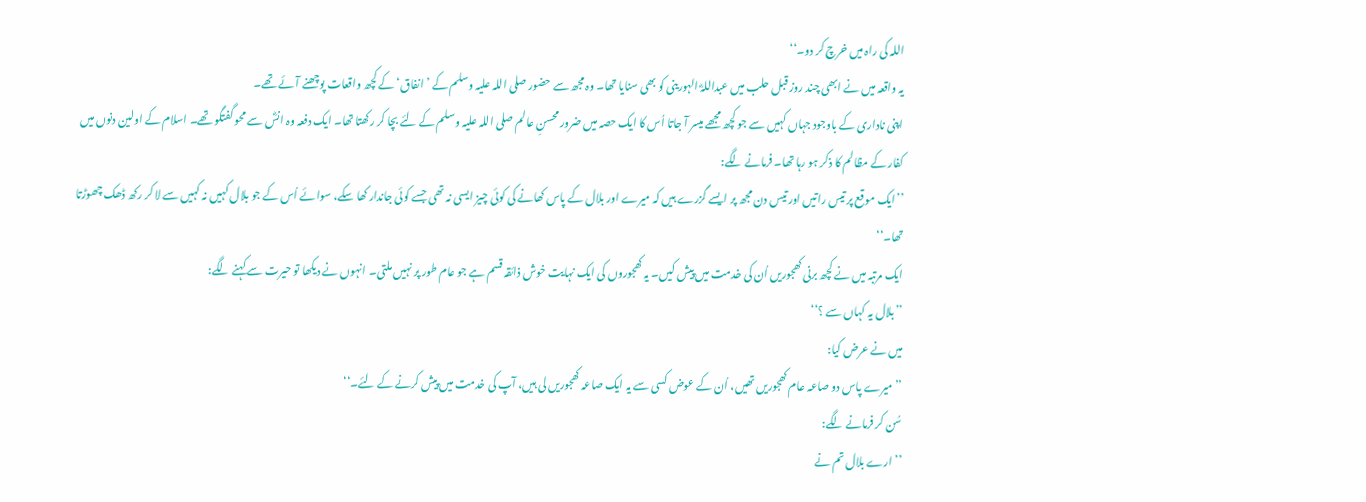اللہ کی راہ میں خرچ کر دو۔‘‘
یہ واقعہ میں نے ابھی چند روز قبل حلب میں عبداللہؓ الہورینی کو بھی سنایا تھا۔ وہ مجھ سے حضور صلی اللہ علیہ وسلم کے ’انفاق‘ کے کچھ واقعات پوچھنے آئے تھے۔
اپنی ناداری کے باوجود جہاں کہیں سے جو کچھ مجھے میسر آ جاتا اُس کا ایک حصہ میں ضرور محسنِ عالم صلی اللہ علیہ وسلم کے لئے بچا کر رکھتا تھا۔ ایک دفعہ وہ انسؓ سے محو گفتگو تھے۔ اسلام کے اولین دنوں میں کفار کے مظالم کا ذکر ہو رہا تھا۔ فرمانے لگے:
’’ایک موقع پر تیس راتیں اور تیس دن مجھ پر ایسے گزرے ہیں کہ میرے اور بلال کے پاس کھانے کی کوئی چیز ایسی نہ تھی جسے کوئی جاندار کھا سکے، سوائے اُس کے جو بلال کہیں نہ کہیں سے لا کر رکھ ڈھک چھوڑتا تھا۔‘‘
ایک مرتبہ میں نے کچھ برنی کھجوریں اُن کی خدمت میں پیش کیں۔ یہ کھجوروں کی ایک نہایت خوش ذائقہ قسم ہے جو عام طور پر نہیں ملتی۔ انہوں نے دیکھا تو حیرت سے کہنے لگے:
’’بلال یہ کہاں سے ؟‘‘
میں نے عرض کیا:
’’میرے پاس دو صاعہ عام کھجوریں تھیں، اُن کے عوض کسی سے یہ ایک صاعہ کھجوریں لی ہیں، آپ کی خدمت میں پیش کرنے کے لئے۔‘‘
سُن کر فرمانے لگے:
’’ارے بلال تم نے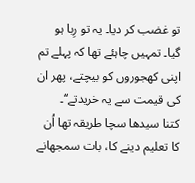تو غضب کر دیا۔ یہ تو رِبا ہو گیا۔ تمہیں چاہئے تھا کہ پہلے تم اپنی کھجوروں کو بیچتے، پھر ان کی قیمت سے یہ خریدتے‘‘۔
کتنا سیدھا سچا طریقہ تھا اُن کا تعلیم دینے کا، بات سمجھانے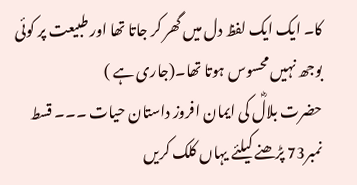کا۔ ایک ایک لفظ دل میں گھر کر جاتا تھا اور طبیعت پر کوئی بوجھ نہیں محسوس ہوتا تھا۔(جاری ہے )
حضرت بلالؓ کی ایمان افروز داستان حیات ۔۔۔ قسط نمبر73 پڑھنے کیلئے یہاں کلک کریں